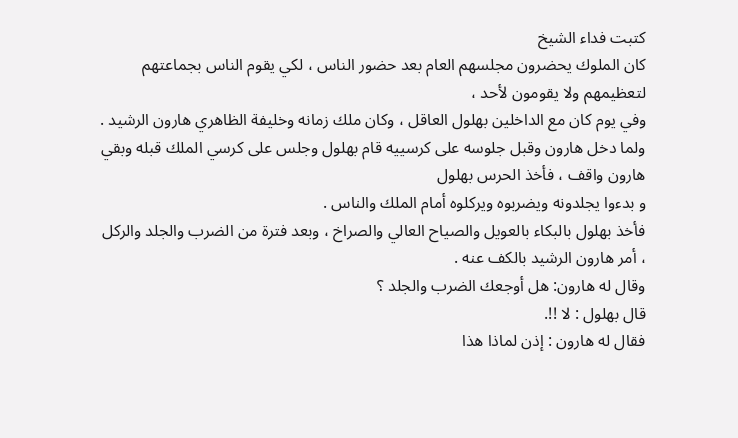كتبت فداء الشيخ
كان الملوك يحضرون مجلسهم العام بعد حضور الناس ، لكي يقوم الناس بجماعتهم لتعظيمهم ولا يقومون لأحد ،
وفي يوم كان مع الداخلين بهلول العاقل ، وكان ملك زمانه وخليفة الظاهري هارون الرشيد .
ولما دخل هارون وقبل جلوسه على كرسييه قام بهلول وجلس على كرسي الملك قبله وبقي هارون واقف ، فأخذ الحرس بهلول
و بدءوا يجلدونه ويضربوه ويركلوه أمام الملك والناس .
فأخذ بهلول بالبكاء بالعويل والصياح العالي والصراخ ، وبعد فترة من الضرب والجلد والركل ، أمر هارون الرشيد بالكف عنه .
وقال له هارون: هل أوجعك الضرب والجلد ؟
قال بهلول : لا !!.
فقال له هارون : إذن لماذا هذا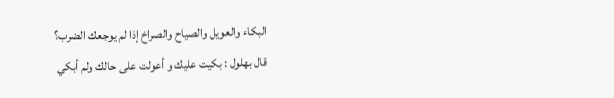البكاء والعويل والصياح والصراخ إذا لم يوجعك الضرب؟
قال بهلول : بكيت عليك و أعولت على حالك ولم أبكي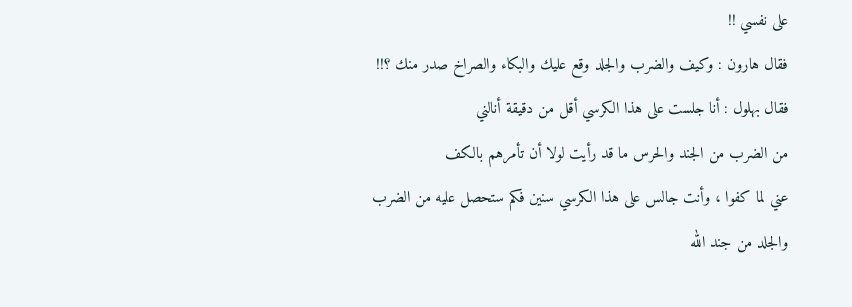على نفسي !!
فقال هارون : وكيف والضرب والجلد وقع عليك والبكاء والصراخ صدر منك ؟!!
فقال بهلول : أنا جلست على هذا الكرسي أقل من دقيقة أنالني
من الضرب من الجند والحرس ما قد رأيت لولا أن تأمرهم بالكف
عني لما كفوا ، وأنت جالس على هذا الكرسي سنين فكم ستحصل عليه من الضرب
والجلد من جند الله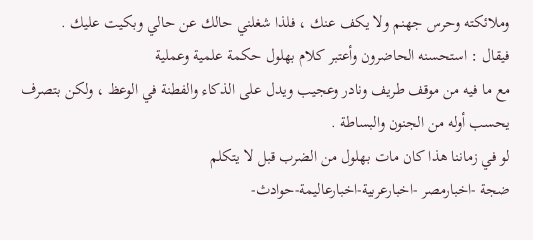وملائكته وحرس جهنم ولا يكف عنك ، فلذا شغلني حالك عن حالي وبكيت عليك .
فيقال : استحسنه الحاضرون وأعتبر كلام بهلول حكمة علمية وعملية
مع ما فيه من موقف طريف ونادر وعجيب ويدل على الذكاء والفطنة في الوعظ ، ولكن بتصرف يحسب أوله من الجنون والبساطة .
لو في زماننا هذا كان مات بهلول من الضرب قبل لا يتكلم
ضجة -اخبارمصر -اخبارعربية-اخبارعاليمة-حوادث-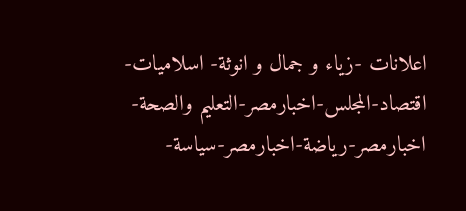اعلانات -زياء و جمال و انوثة- اسلاميات-اقتصاد-المجلس-اخبارمصر-التعليم والصحة-اخبارمصر-رياضة-اخبارمصر-سياسة-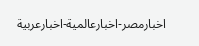اخبارمصر-اخبارعالمية-اخبارعربية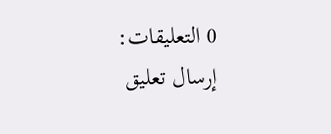0 التعليقات:
إرسال تعليق